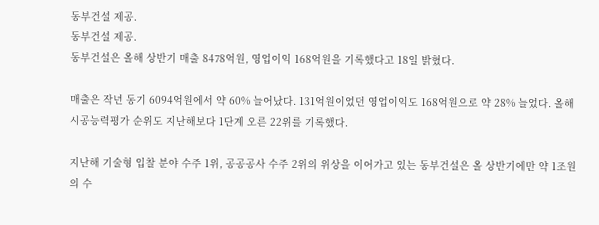동부건설 제공.
동부건설 제공.
동부건설은 올해 상반기 매출 8478억원, 영업이익 168억원을 기록했다고 18일 밝혔다.

매출은 작년 동기 6094억원에서 약 60% 늘어났다. 131억원이었던 영업이익도 168억원으로 약 28% 늘었다. 올해 시공능력평가 순위도 지난해보다 1단계 오른 22위를 기록했다.

지난해 기술형 입찰 분야 수주 1위, 공공공사 수주 2위의 위상을 이어가고 있는 동부건설은 올 상반기에만 약 1조원의 수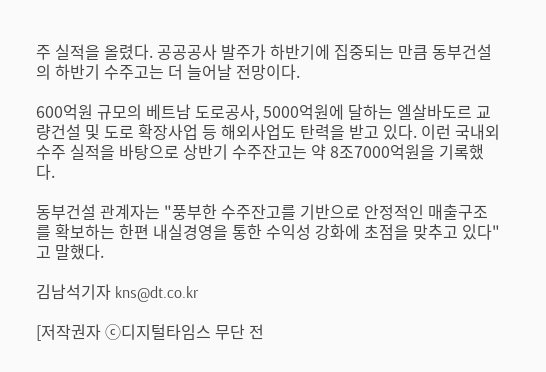주 실적을 올렸다. 공공공사 발주가 하반기에 집중되는 만큼 동부건설의 하반기 수주고는 더 늘어날 전망이다.

600억원 규모의 베트남 도로공사, 5000억원에 달하는 엘살바도르 교량건설 및 도로 확장사업 등 해외사업도 탄력을 받고 있다. 이런 국내외 수주 실적을 바탕으로 상반기 수주잔고는 약 8조7000억원을 기록했다.

동부건설 관계자는 "풍부한 수주잔고를 기반으로 안정적인 매출구조를 확보하는 한편 내실경영을 통한 수익성 강화에 초점을 맞추고 있다"고 말했다.

김남석기자 kns@dt.co.kr

[저작권자 ⓒ디지털타임스 무단 전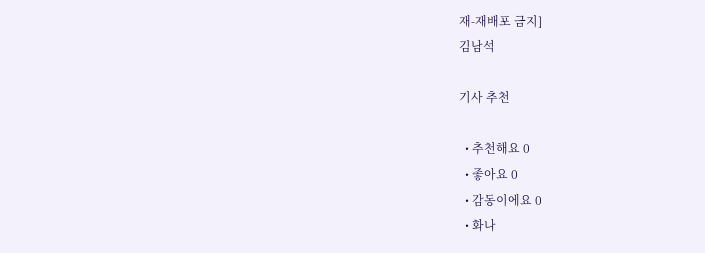재-재배포 금지]
김남석

기사 추천

  • 추천해요 0
  • 좋아요 0
  • 감동이에요 0
  • 화나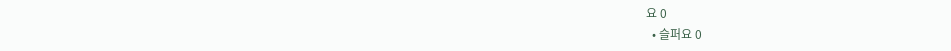요 0
  • 슬퍼요 0